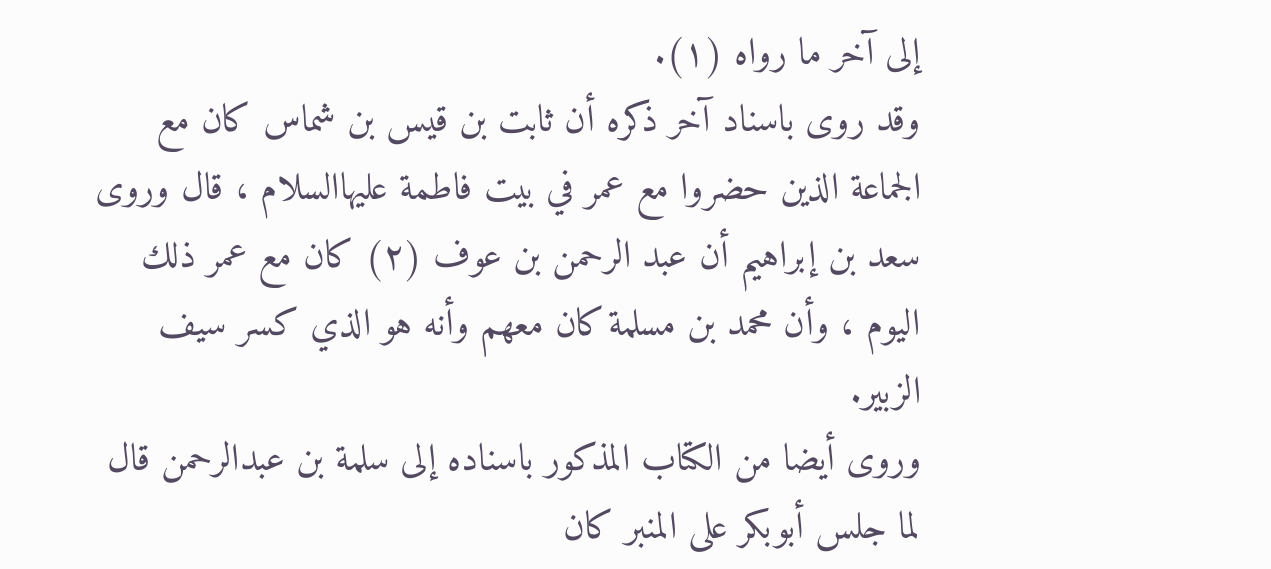إلى آخر ما رواه (١).
وقد روى باسناد آخر ذكره أن ثابت بن قيس بن شماس كان مع الجماعة الذين حضروا مع عمر في بيت فاطمة عليهاالسلام ، قال وروى سعد بن إبراهيم أن عبد الرحمن بن عوف (٢) كان مع عمر ذلك اليوم ، وأن محمد بن مسلمة كان معهم وأنه هو الذي كسر سيف الزبير.
وروى أيضا من الكتاب المذكور باسناده إلى سلمة بن عبدالرحمن قال لما جلس أبوبكر على المنبر كان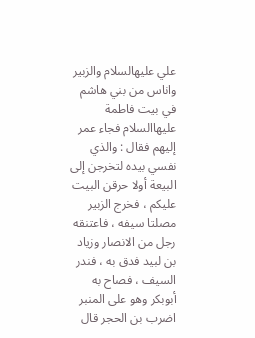علي عليهالسلام والزبير واناس من بني هاشم في بيت فاطمة عليهاالسلام فجاء عمر إليهم فقال : والذي نفسي بيده لتخرجن إلى البيعة أولا حرقن البيت عليكم ، فخرج الزبير مصلتا سيفه ، فاعتنقه رجل من الانصار وزياد بن لبيد فدق به ، فندر السيف ، فصاح به أبوبكر وهو على المنبر اضرب بن الحجر قال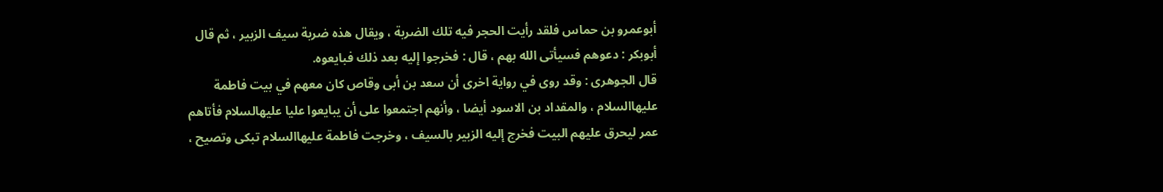أبوعمرو بن حماس فلقد رأيت الحجر فيه تلك الضربة ، ويقال هذه ضربة سيف الزبير ، ثم قال أبوبكر : دعوهم فسيأتى الله بهم ، قال : فخرجوا إليه بعد ذلك فبايعوه.
قال الجوهرى : وقد روى في رواية اخرى أن سعد بن أبى وقاص كان معهم في بيت فاطمة عليهاالسلام ، والمقداد بن الاسود أيضا ، وأنهم اجتمعوا على أن يبايعوا عليا عليهالسلام فأتاهم عمر ليحرق عليهم البيت فخرج إليه الزبير بالسيف ، وخرجت فاطمة عليهاالسلام تبكى وتصيح ،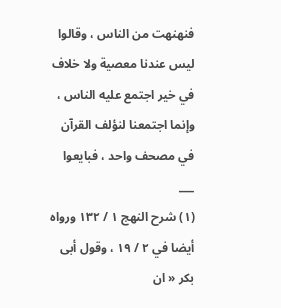فنهنهت من الناس ، وقالوا ليس عندنا معصية ولا خلاف في خير اجتمع عليه الناس ، وإنما اجتمعنا لنؤلف القرآن في مصحف واحد ، فبايعوا
___
(١) شرح النهج ١ / ١٣٢ ورواه أيضا في ٢ / ١٩ ، وقول أبى بكر « ان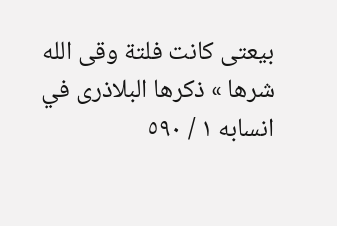بيعتى كانت فلتة وقى الله شرها » ذكرها البلاذرى في انسابه ١ / ٥٩٠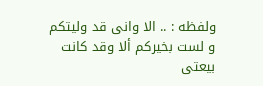ولفظه : .. الا وانى قد وليتكم و لست بخيركم ألا وقد كانت بيعتى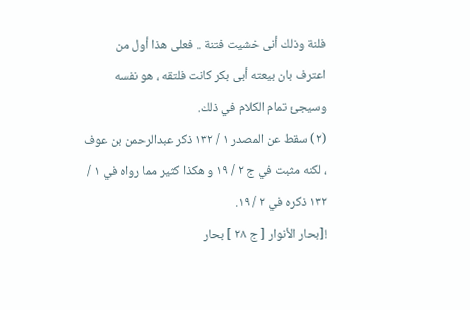فلنة وذلك أنى خشيت فتنة .. فعلى هذا أول من اعترف بان بيعته أبى بكر كانت فلتقه ، هو نفسه وسيجئ تمام الكلام في ذلك.
(٢) سقط عن المصدر ١ / ١٣٢ ذكر عبدالرحمن بن عوف ، لكنه مثبت في ج ٢ / ١٩ و هكذا كثير مما رواه في ١ / ١٣٢ ذكره في ٢ / ١٩.
![بحار الأنوار [ ج ٢٨ ] بحار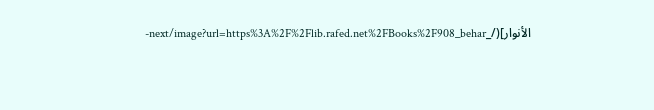الأنوار](/_next/image?url=https%3A%2F%2Flib.rafed.net%2FBooks%2F908_behar-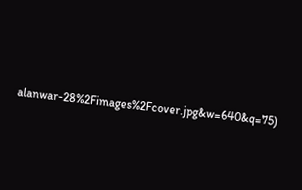alanwar-28%2Fimages%2Fcover.jpg&w=640&q=75)